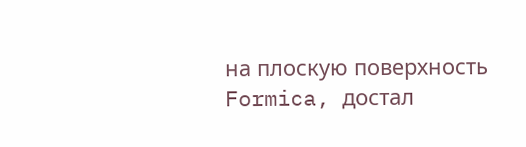на плоскую поверхность Formica, достал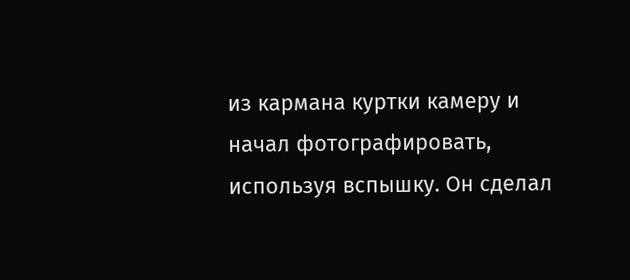из кармана куртки камеру и начал фотографировать, используя вспышку. Он сделал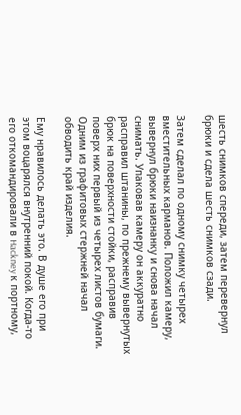шесть снимков спереди, затем перевернул брюки и сдела шесть снимков сзади.

Затем сделал по одному снимку четырех вместительных карманов. Положил камеру, вывернул брюки наизнанку и снова начал снимать. Упаковав камеру он аккуратно расправил штанины, по прежнему вывернутых брюк на поверхности стойки, расправив поверх них первый из четырех листов бумаги. Одним из графитовых стержней начал обводить край изделия.

Ему нравилось делать это. В душе его при этом воцарялся внутренний покой. Когда-то его откомандировали в Hackney к портному,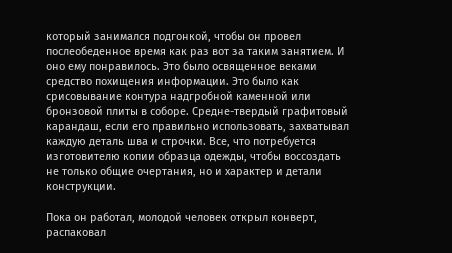который занимался подгонкой, чтобы он провел послеобеденное время как раз вот за таким занятием. И оно ему понравилось. Это было освященное веками средство похищения информации. Это было как срисовывание контура надгробной каменной или бронзовой плиты в соборе. Средне-твердый графитовый карандаш, если его правильно использовать, захватывал каждую деталь шва и строчки. Все, что потребуется изготовителю копии образца одежды, чтобы воссоздать не только общие очертания, но и характер и детали конструкции.

Пока он работал, молодой человек открыл конверт, распаковал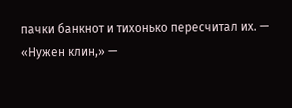пачки банкнот и тихонько пересчитал их. — «Нужен клин,» —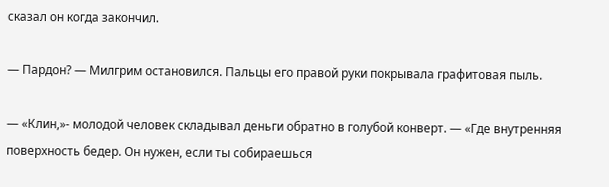сказал он когда закончил.

— Пардон? — Милгрим остановился. Пальцы его правой руки покрывала графитовая пыль.

— «Клин,»- молодой человек складывал деньги обратно в голубой конверт. — «Где внутренняя поверхность бедер. Он нужен, если ты собираешься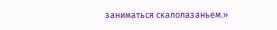заниматься скалолазаньем.»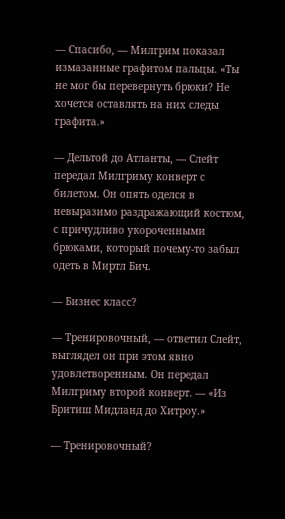— Спасибо, — Милгрим показал измазанные графитом пальцы. «Ты не мог бы перевернуть брюки? Не хочется оставлять на них следы графита.»

— Дельтой до Атланты, — Слейт передал Милгриму конверт с билетом. Он опять оделся в невыразимо раздражающий костюм, с причудливо укороченными брюками, который почему-то забыл одеть в Миртл Бич.

— Бизнес класс?

— Тренировочный, — ответил Слейт, выглядел он при этом явно удовлетворенным. Он передал Милгриму второй конверт. — «Из Бритиш Мидланд до Хитроу.»

— Тренировочный?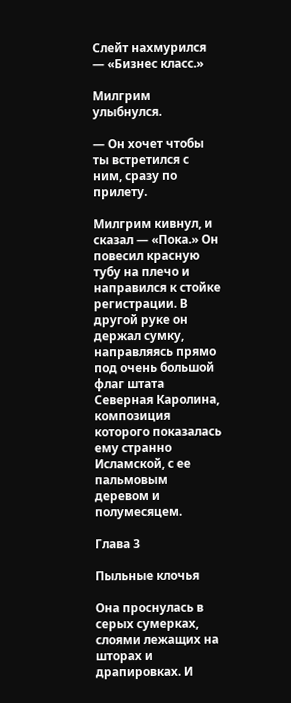Слейт нахмурился — «Бизнес класс.»

Милгрим улыбнулся.

— Он хочет чтобы ты встретился с ним, сразу по прилету.

Милгрим кивнул, и сказал — «Пока.» Он повесил красную тубу на плечо и направился к стойке регистрации. В другой руке он держал сумку, направляясь прямо под очень большой флаг штата Северная Каролина, композиция которого показалась ему странно Исламской, с ее пальмовым деревом и полумесяцем.

Глава 3

Пыльные клочья

Она проснулась в серых сумерках, слоями лежащих на шторах и драпировках. И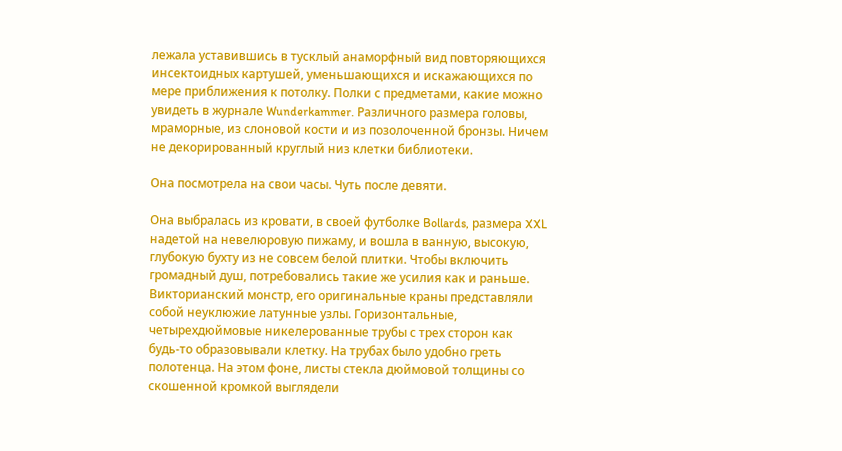лежала уставившись в тусклый анаморфный вид повторяющихся инсектоидных картушей, уменьшающихся и искажающихся по мере приближения к потолку. Полки с предметами, какие можно увидеть в журнале Wunderkammer. Различного размера головы, мраморные, из слоновой кости и из позолоченной бронзы. Ничем не декорированный круглый низ клетки библиотеки.

Она посмотрела на свои часы. Чуть после девяти.

Она выбралась из кровати, в своей футболке Bollards, размера XXL надетой на невелюровую пижаму, и вошла в ванную, высокую, глубокую бухту из не совсем белой плитки. Чтобы включить громадный душ, потребовались такие же усилия как и раньше. Викторианский монстр, его оригинальные краны представляли собой неуклюжие латунные узлы. Горизонтальные, четырехдюймовые никелерованные трубы с трех сторон как будь-то образовывали клетку. На трубах было удобно греть полотенца. На этом фоне, листы стекла дюймовой толщины со скошенной кромкой выглядели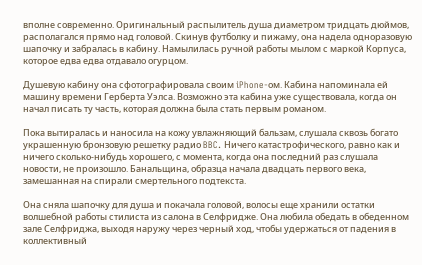вполне современно. Оригинальный распылитель душа диаметром тридцать дюймов, располагался прямо над головой. Скинув футболку и пижаму, она надела одноразовую шапочку и забралась в кабину. Намылилась ручной работы мылом с маркой Корпуса, которое едва едва отдавало огурцом.

Душевую кабину она сфотографировала своим iPhone-ом. Кабина напоминала ей машину времени Герберта Уэлса. Возможно эта кабина уже существовала, когда он начал писать ту часть, которая должна была стать первым романом.

Пока вытиралась и наносила на кожу увлажняющий бальзам, слушала сквозь богато украшенную бронзовую решетку радио BBC. Ничего катастрофического, равно как и ничего сколько-нибудь хорошего, с момента, когда она последний раз слушала новости, не произошло. Банальщина, образца начала двадцать первого века, замешанная на спирали смертельного подтекста.

Она сняла шапочку для душа и покачала головой, волосы еще хранили остатки волшебной работы стилиста из салона в Селфридже. Она любила обедать в обеденном зале Селфриджа, выходя наружу через черный ход, чтобы удержаться от падения в коллективный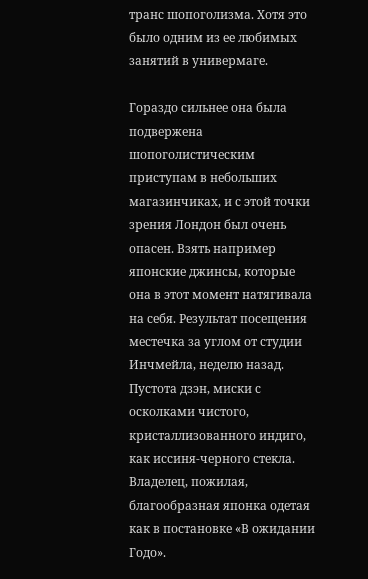транс шопоголизма. Хотя это было одним из ее любимых занятий в универмаге.

Гораздо сильнее она была подвержена шопоголистическим приступам в небольших магазинчиках, и с этой точки зрения Лондон был очень опасен. Взять например японские джинсы, которые она в этот момент натягивала на себя. Результат посещения местечка за углом от студии Инчмейла, неделю назад. Пустота дзэн, миски с осколками чистого, кристаллизованного индиго, как иссиня-черного стекла. Владелец, пожилая, благообразная японка одетая как в постановке «В ожидании Годо».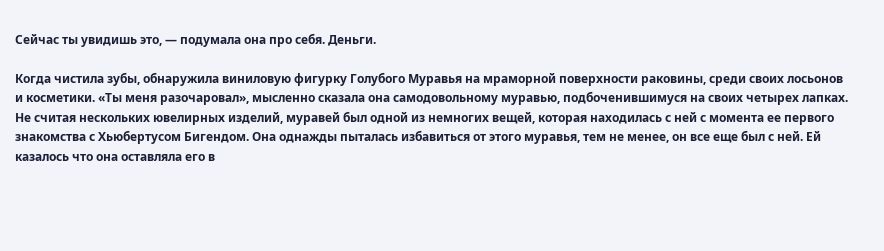Сейчас ты увидишь это, — подумала она про себя. Деньги.

Когда чистила зубы, обнаружила виниловую фигурку Голубого Муравья на мраморной поверхности раковины, среди своих лосьонов и косметики. «Ты меня разочаровал», мысленно сказала она самодовольному муравью, подбоченившимуся на своих четырех лапках. Не считая нескольких ювелирных изделий, муравей был одной из немногих вещей, которая находилась с ней с момента ее первого знакомства с Хьюбертусом Бигендом. Она однажды пыталась избавиться от этого муравья, тем не менее, он все еще был с ней. Ей казалось что она оставляла его в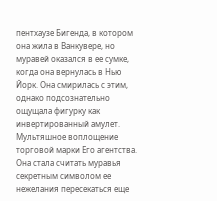пентхаузе Бигенда, в котором она жила в Ванкувере, но муравей оказался в ее сумке, когда она вернулась в Нью Йорк. Она смирилась с этим, однако подсознательно ощущала фигурку как инвертированный амулет. Мультяшное воплощение торговой марки Его агентства. Она стала считать муравья секретным символом ее нежелания пересекаться еще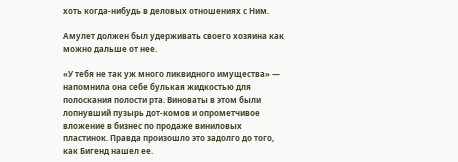хоть когда-нибудь в деловых отношениях с Ним.

Амулет должен был удерживать своего хозяина как можно дальше от нее.

«У тебя не так уж много ликвидного имущества» — напомнила она себе булькая жидкостью для полоскания полости рта. Виноваты в этом были лопнувший пузырь дот-комов и опрометчивое вложение в бизнес по продаже виниловых пластинок. Правда произошло это задолго до того, как Бигенд нашел ее.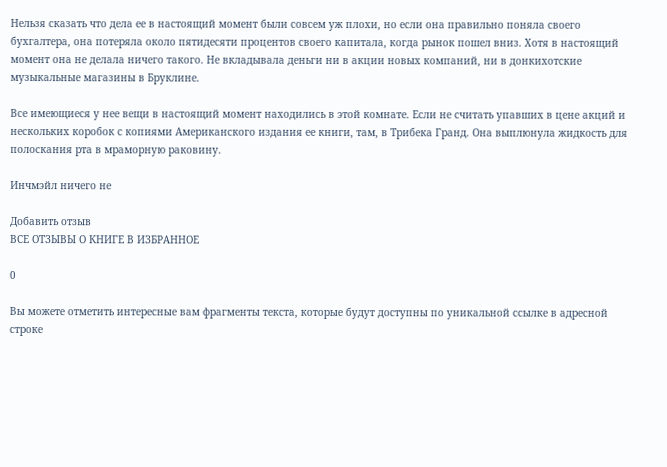Нельзя сказать что дела ее в настоящий момент были совсем уж плохи, но если она правильно поняла своего бухгалтера, она потеряла около пятидесяти процентов своего капитала, когда рынок пошел вниз. Хотя в настоящий момент она не делала ничего такого. Не вкладывала деньги ни в акции новых компаний, ни в донкихотские музыкальные магазины в Бруклине.

Все имеющиеся у нее вещи в настоящий момент находились в этой комнате. Если не считать упавших в цене акций и нескольких коробок с копиями Американского издания ее книги, там, в Трибека Гранд. Она выплюнула жидкость для полоскания рта в мраморную раковину.

Инчмэйл ничего не

Добавить отзыв
ВСЕ ОТЗЫВЫ О КНИГЕ В ИЗБРАННОЕ

0

Вы можете отметить интересные вам фрагменты текста, которые будут доступны по уникальной ссылке в адресной строке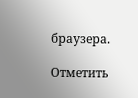браузера.

Отметить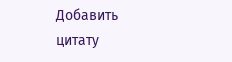Добавить цитату